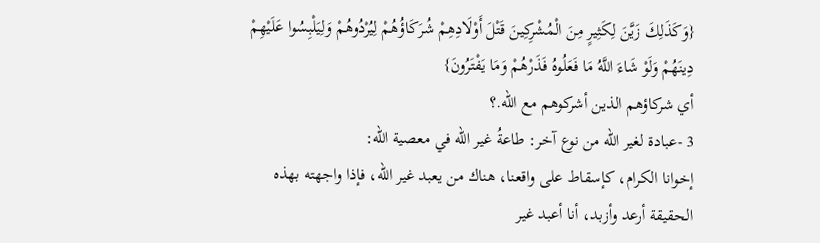{وَكَذَلِكَ زَيَّنَ لِكَثِيرٍ مِنَ الْمُشْرِكِينَ قَتْلَ أَوْلَادِهِمْ شُرَكَاؤُهُمْ لِيُرْدُوهُمْ وَلِيَلْبِسُوا عَلَيْهِمْ دِينَهُمْ وَلَوْ شَاءَ اللَّهُ مَا فَعَلُوهُ فَذَرْهُمْ وَمَا يَفْتَرُونَ}
أي شركاؤهم الذين أشركوهم مع الله.؟
3 -عبادة لغير الله من نوع آخر: طاعةُ غير الله في معصية الله:
إخوانا الكرام، كإسقاط على واقعنا، هناك من يعبد غير الله، فإذا واجهته بهذه الحقيقة أرعد وأزبد، أنا أعبد غير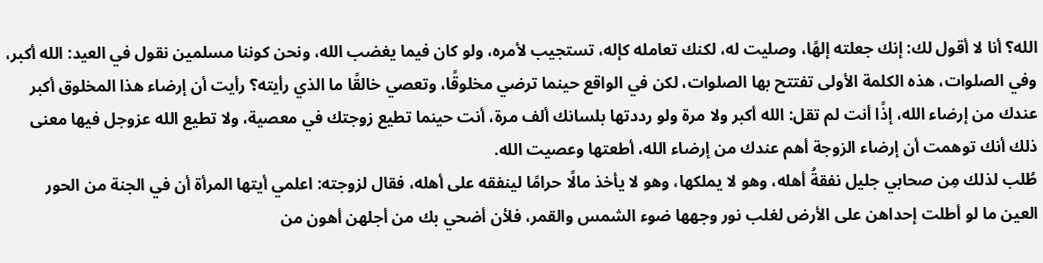الله؟ أنا لا أقول لك: إنك جعلته إلهًا، وصليت له، لكنك تعامله كإله، تستجيب لأمره، ولو كان فيما يغضب الله، ونحن كوننا مسلمين نقول في العيد: الله أكبر، وفي الصلوات، هذه الكلمة الأولى تفتتح بها الصلوات، لكن في الواقع حينما ترضي مخلوقًا، وتعصي خالقًا ما الذي رأيته؟ رأيت أن إرضاء هذا المخلوق أكبر عندك من إرضاء الله، إذًا أنت لم تقل: الله أكبر ولا مرة ولو رددتها بلسانك ألف مرة، أنت حينما تطيع زوجتك في معصية، ولا تطيع الله عزوجل فيها معنى ذلك أنك توهمت أن إرضاء الزوجة أهم عندك من إرضاء الله، أطعتها وعصيت الله.
طُلب لذلك مِن صحابي جليل نفقةُ أهله، وهو لا يملكها، وهو لا يأخذ مالًا حرامًا لينفقه على أهله، فقال لزوجته: اعلمي أيتها المرأة أن في الجنة من الحور العين ما لو أطلت إحداهن على الأرض لغلب نور وجهها ضوء الشمس والقمر، فلأن أضحي بك من أجلهن أهون من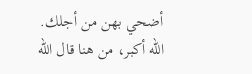أضحي بهن من أجلك.
الله أكبر، من هنا قال الله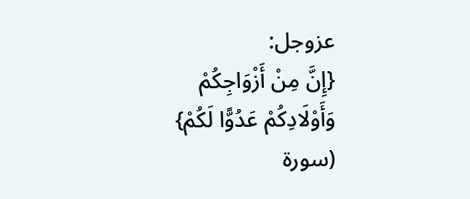عزوجل:
{إِنَّ مِنْ أَزْوَاجِكُمْ وَأَوْلَادِكُمْ عَدُوًّا لَكُمْ}
(سورة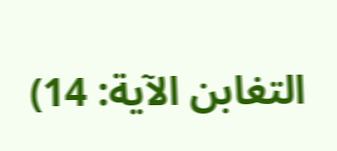التغابن الآية: 14)